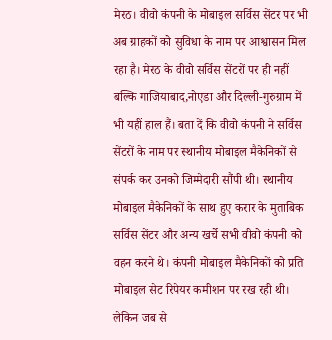मेरठ। वीवो कंपनी के मोबाइल सर्विस सेंटर पर भी अब ग्राहकों को सुविधा के नाम पर आश्वासन मिल रहा है। मेरठ के वीवो सर्विस सेंटरों पर ही नहीं बल्कि गाजियाबाद,नोएडा और दिल्ली-गुरुग्राम में भी यहीं हाल हैं। बता दें कि वीवो कंपनी ने सर्विस सेंटरों के नाम पर स्थानीय मोबाइल मैकेनिकों से संपर्क कर उनको जिम्मेदारी सौंपी थी। स्थानीय मोबाइल मैकेनिकों के साथ हुए करार के मुताबिक सर्विस सेंटर और अन्य खर्चे सभी वीवो कंपनी को वहन करने थे। कंपनी मोबाइल मैकेनिकों को प्रति मोबाइल सेट रिपेयर कमीशन पर रख रही थी। लेकिन जब से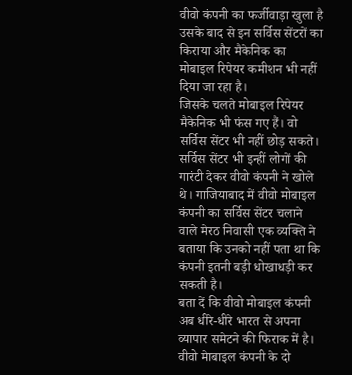वीवो कंपनी का फर्जीवाड़ा खुला है उसके बाद से इन सर्विस सेंटरों का किराया और मैकेनिक का मोबाइल रिपेयर कमीशन भी नहीं दिया जा रहा है।
जिसके चलते मोबाइल रिपेयर मैकेनिक भी फंस गए हैं। वो सर्विस सेंटर भी नहीं छोड़ सकते। सर्विस सेंटर भी इन्हीं लोगों की गारंटी देकर वीवो कंपनी ने खोले थे। गाजियाबाद में वीवो मोबाइल कंपनी का सर्विस सेंटर चलाने वाले मेरठ निवासी एक व्यक्ति ने बताया कि उनको नहीं पता था कि कंपनी इतनी बड़ी धोखाधड़ी कर सकती है।
बता दें कि वीवो मोबाइल कंपनी अब धीरे-धीरे भारत से अपना व्यापार समेटने की फिराक में है। वीवो मेाबाइल कंपनी के दो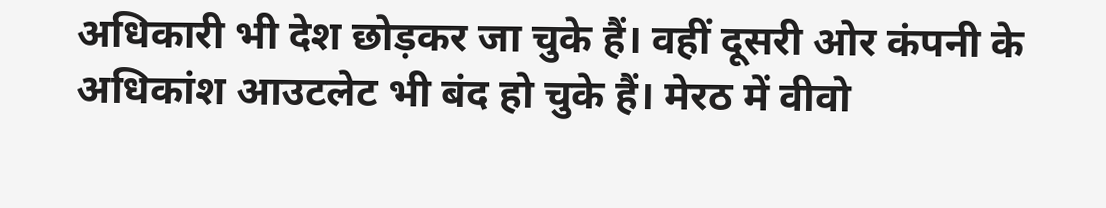अधिकारी भी देश छोड़कर जा चुके हैं। वहीं दूसरी ओर कंपनी के अधिकांश आउटलेट भी बंद हो चुके हैं। मेरठ में वीवो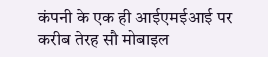कंपनी के एक ही आईएमईआई पर करीब तेरह सौ मोबाइल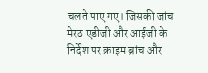चलते पाए गए। जिसकी जांच मेरठ एडीजी और आईजी के निर्देश पर क्राइम ब्रांच और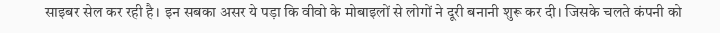साइबर सेल कर रही है। इन सबका असर ये पड़ा कि वीवो के मोबाइलों से लोगों ने दूरी बनानी शुरू कर दी। जिसके चलते कंपनी को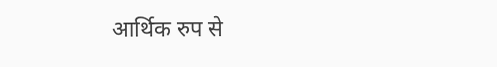आर्थिक रुप से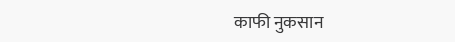काफी नुकसान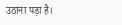उठाना पड़ा है।